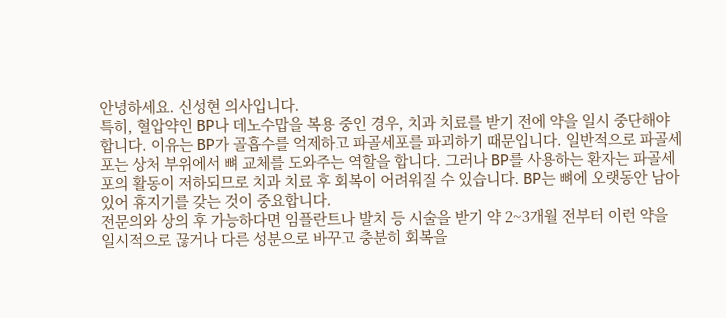안녕하세요. 신성현 의사입니다.
특히, 혈압약인 BP나 데노수맙을 복용 중인 경우, 치과 치료를 받기 전에 약을 일시 중단해야 합니다. 이유는 BP가 골흡수를 억제하고 파골세포를 파괴하기 때문입니다. 일반적으로 파골세포는 상처 부위에서 뼈 교체를 도와주는 역할을 합니다. 그러나 BP를 사용하는 환자는 파골세포의 활동이 저하되므로 치과 치료 후 회복이 어려워질 수 있습니다. BP는 뼈에 오랫동안 남아 있어 휴지기를 갖는 것이 중요합니다.
전문의와 상의 후 가능하다면 임플란트나 발치 등 시술을 받기 약 2~3개월 전부터 이런 약을 일시적으로 끊거나 다른 성분으로 바꾸고 충분히 회복을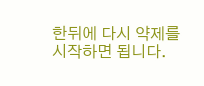한뒤에 다시 약제를 시작하면 됩니다.